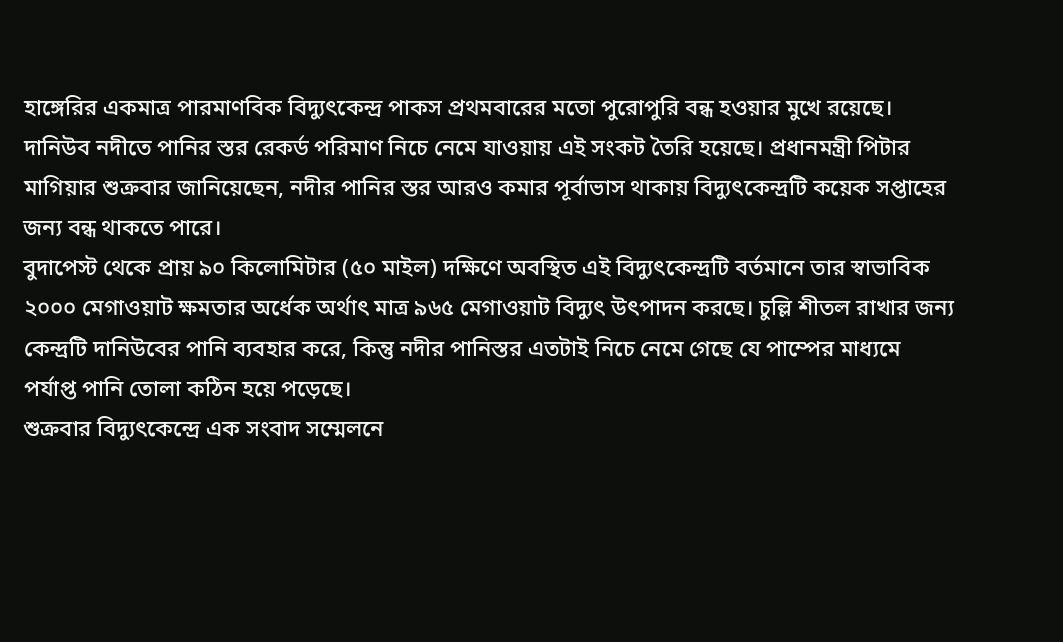হাঙ্গেরির একমাত্র পারমাণবিক বিদ্যুৎকেন্দ্র পাকস প্রথমবারের মতো পুরোপুরি বন্ধ হওয়ার মুখে রয়েছে। দানিউব নদীতে পানির স্তর রেকর্ড পরিমাণ নিচে নেমে যাওয়ায় এই সংকট তৈরি হয়েছে। প্রধানমন্ত্রী পিটার মাগিয়ার শুক্রবার জানিয়েছেন, নদীর পানির স্তর আরও কমার পূর্বাভাস থাকায় বিদ্যুৎকেন্দ্রটি কয়েক সপ্তাহের জন্য বন্ধ থাকতে পারে।
বুদাপেস্ট থেকে প্রায় ৯০ কিলোমিটার (৫০ মাইল) দক্ষিণে অবস্থিত এই বিদ্যুৎকেন্দ্রটি বর্তমানে তার স্বাভাবিক ২০০০ মেগাওয়াট ক্ষমতার অর্ধেক অর্থাৎ মাত্র ৯৬৫ মেগাওয়াট বিদ্যুৎ উৎপাদন করছে। চুল্লি শীতল রাখার জন্য কেন্দ্রটি দানিউবের পানি ব্যবহার করে, কিন্তু নদীর পানিস্তর এতটাই নিচে নেমে গেছে যে পাম্পের মাধ্যমে পর্যাপ্ত পানি তোলা কঠিন হয়ে পড়েছে।
শুক্রবার বিদ্যুৎকেন্দ্রে এক সংবাদ সম্মেলনে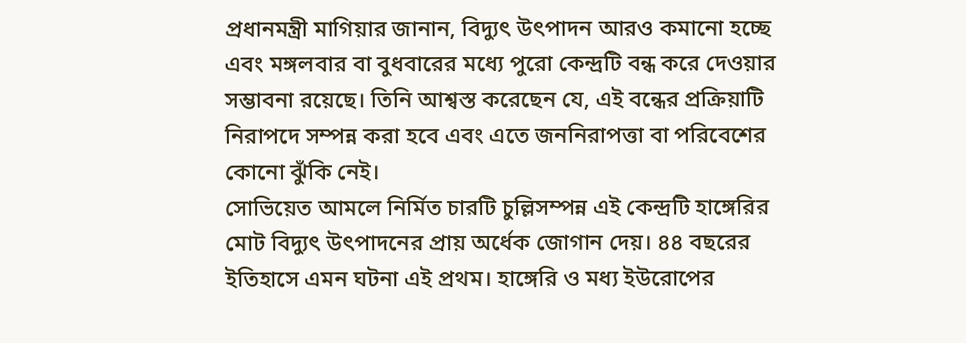প্রধানমন্ত্রী মাগিয়ার জানান, বিদ্যুৎ উৎপাদন আরও কমানো হচ্ছে এবং মঙ্গলবার বা বুধবারের মধ্যে পুরো কেন্দ্রটি বন্ধ করে দেওয়ার সম্ভাবনা রয়েছে। তিনি আশ্বস্ত করেছেন যে, এই বন্ধের প্রক্রিয়াটি নিরাপদে সম্পন্ন করা হবে এবং এতে জননিরাপত্তা বা পরিবেশের কোনো ঝুঁকি নেই।
সোভিয়েত আমলে নির্মিত চারটি চুল্লিসম্পন্ন এই কেন্দ্রটি হাঙ্গেরির মোট বিদ্যুৎ উৎপাদনের প্রায় অর্ধেক জোগান দেয়। ৪৪ বছরের ইতিহাসে এমন ঘটনা এই প্রথম। হাঙ্গেরি ও মধ্য ইউরোপের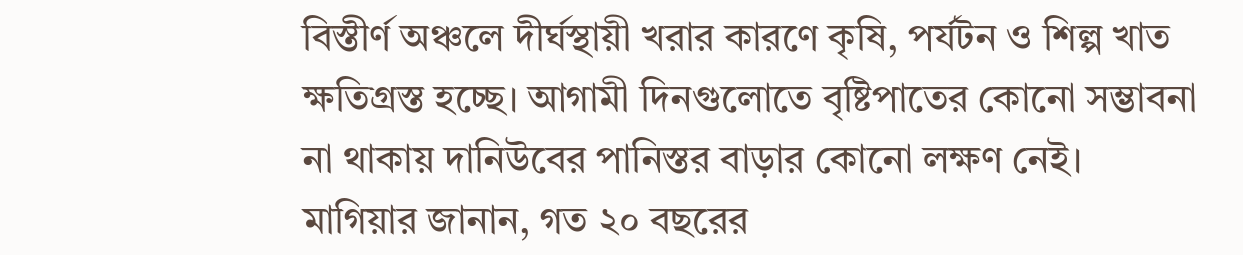বিস্তীর্ণ অঞ্চলে দীর্ঘস্থায়ী খরার কারণে কৃষি, পর্যটন ও শিল্প খাত ক্ষতিগ্রস্ত হচ্ছে। আগামী দিনগুলোতে বৃষ্টিপাতের কোনো সম্ভাবনা না থাকায় দানিউবের পানিস্তর বাড়ার কোনো লক্ষণ নেই।
মাগিয়ার জানান, গত ২০ বছরের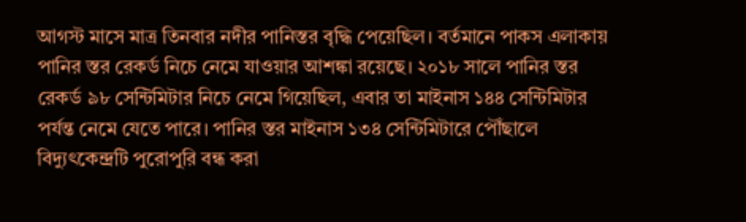আগস্ট মাসে মাত্র তিনবার নদীর পানিস্তর বৃদ্ধি পেয়েছিল। বর্তমানে পাকস এলাকায় পানির স্তর রেকর্ড নিচে নেমে যাওয়ার আশঙ্কা রয়েছে। ২০১৮ সালে পানির স্তর রেকর্ড ৯৮ সেন্টিমিটার নিচে নেমে গিয়েছিল, এবার তা মাইনাস ১৪৪ সেন্টিমিটার পর্যন্ত নেমে যেতে পারে। পানির স্তর মাইনাস ১৩৪ সেন্টিমিটারে পৌঁছালে বিদ্যুৎকেন্দ্রটি পুরোপুরি বন্ধ করা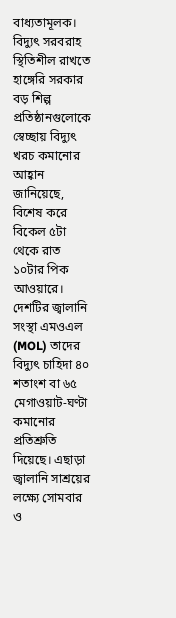বাধ্যতামূলক।
বিদ্যুৎ সরবরাহ স্থিতিশীল রাখতে হাঙ্গেরি সরকার বড় শিল্প প্রতিষ্ঠানগুলোকে স্বেচ্ছায় বিদ্যুৎ খরচ কমানোর আহ্বান জানিয়েছে, বিশেষ করে বিকেল ৫টা থেকে রাত ১০টার পিক আওয়ারে। দেশটির জ্বালানি সংস্থা এমওএল (MOL) তাদের বিদ্যুৎ চাহিদা ৪০ শতাংশ বা ৬৫ মেগাওয়াট-ঘণ্টা কমানোর প্রতিশ্রুতি দিয়েছে। এছাড়া জ্বালানি সাশ্রয়ের লক্ষ্যে সোমবার ও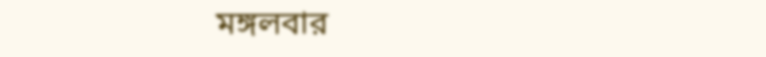মঙ্গলবার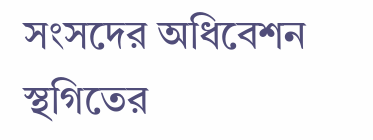সংসদের অধিবেশন স্থগিতের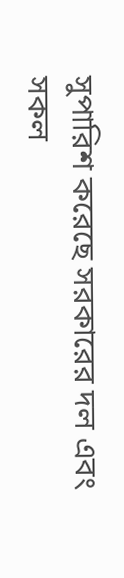সুপারিশ করেছে সরকারের দল এবং সকল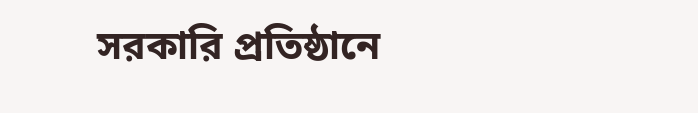সরকারি প্রতিষ্ঠানে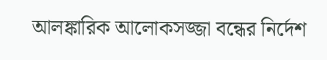আলঙ্কারিক আলোকসজ্জা বন্ধের নির্দেশ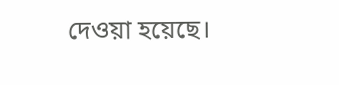দেওয়া হয়েছে।